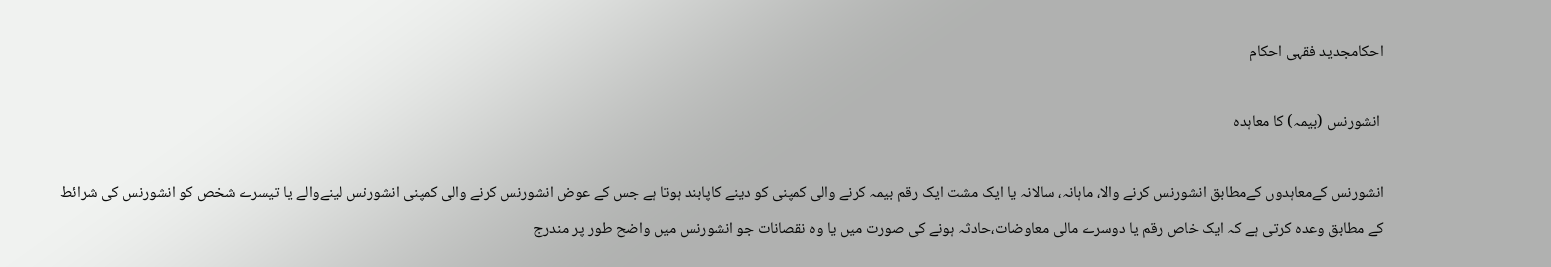احکامجدید فقہی احکام

 انشورنس (بیمہ) کا معاہدہ

انشورنس کےمعاہدوں کےمطابق انشورنس کرنے والا، ماہانہ، سالانہ یا ایک مشت ایک رقم بیمہ کرنے والی کمپنی کو دینے کاپابند ہوتا ہے جس کے عوض انشورنس کرنے والی کمپنی انشورنس لینےوالے یا تیسرے شخص کو انشورنس کی شرائط کے مطابق وعدہ کرتی ہے کہ ایک خاص رقم یا دوسرے مالی معاوضات،حادثہ ہونے کی صورت میں یا وہ نقصانات جو انشورنس میں واضح طور پر مندرج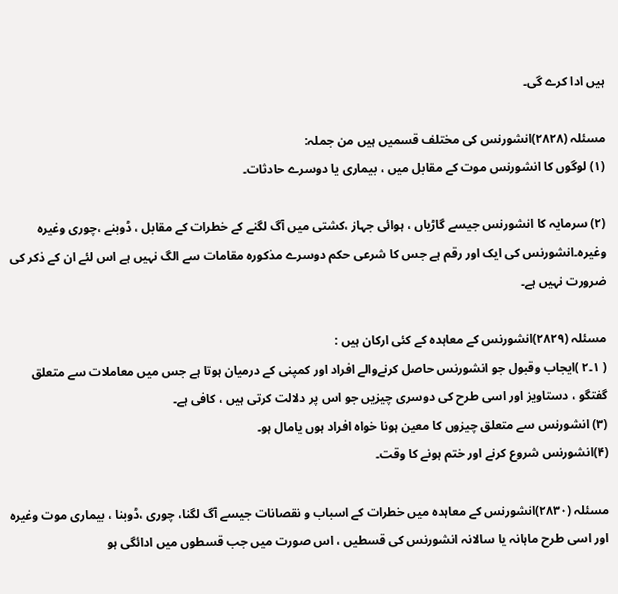ہیں ادا کرے گی۔

مسئلہ (۲۸۲۸)انشورنس کی مختلف قسمیں ہیں من جملہ:
(۱) لوگوں کا انشورنس موت کے مقابل میں ، بیماری یا دوسرے حادثات۔

(۲) سرمایہ کا انشورنس جیسے گاڑیاں ، ہوائی جہاز ،کشتی میں آگ لگنے کے خطرات کے مقابل ، ڈوبنے ،چوری وغیرہ وغیرہ۔انشورنس کی ایک اور رقم ہے جس کا شرعی حکم دوسرے مذکورہ مقامات سے الگ نہیں ہے اس لئے ان کے ذکر کی ضرورت نہیں ہے۔

مسئلہ (۲۸۲۹)انشورنس کے معاہدہ کے کئی ارکان ہیں :
( ۱۔۲ )ایجاب وقبول جو انشورنس حاصل کرنےوالے افراد اور کمپنی کے درمیان ہوتا ہے جس میں معاملات سے متعلق گفتگو ، دستاویز اور اسی طرح کی دوسری چیزیں جو اس پر دلالت کرتی ہیں ، کافی ہے۔
(۳) انشورنس سے متعلق چیزوں کا معین ہونا خواہ افراد ہوں یامال ہو۔
(۴)انشورنس شروع کرنے اور ختم ہونے کا وقت۔

مسئلہ (۲۸۳۰)انشورنس کے معاہدہ میں خطرات کے اسباب و نقصانات جیسے آگ لگنا، چوری ،ڈوبنا ، بیماری موت وغیرہ اور اسی طرح ماہانہ یا سالانہ انشورنس کی قسطیں ، اس صورت میں جب قسطوں میں ادائگی ہو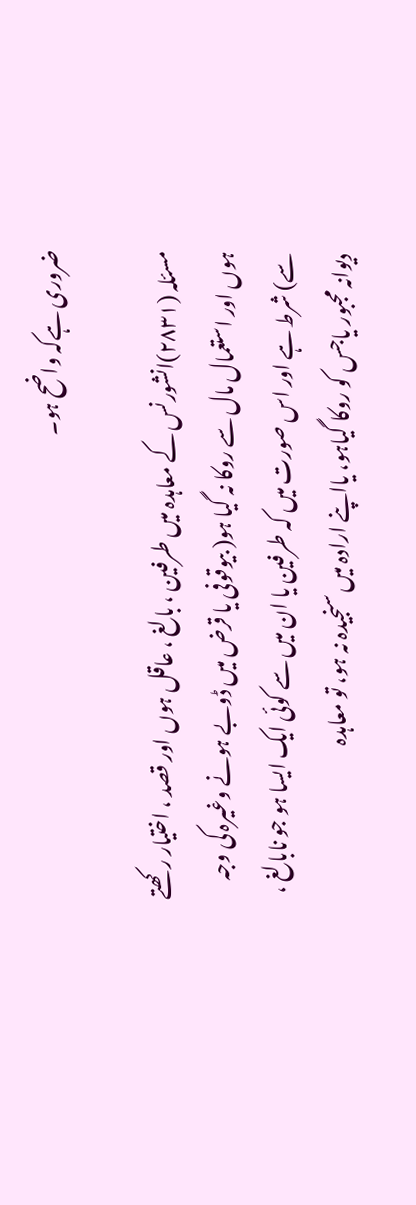ضروری ہےکہ واضح ہو۔

مسئلہ (۲۸۳۱)انشورنس کے معاہدہ میں طرفین ، بالغ ، عاقل ہوں اور قصد ، اختیار رکھتے ہوں اور استعمال مال سے روکا نہ گیا ہو( بیوقوفی یا قرض میں ڈوبے ہونے وغیرہ کی وجہ سے) شرط ہے اور اس صورت میں کہ طرفین یا ان میں سے کوئی ایک ایسا ہو جو نابالغ ، دیوانہ مجبور یاجس کو روکا گیاہو، یااپنے ارادہ میں سنجیدہ نہ ہو، تو معاہدہ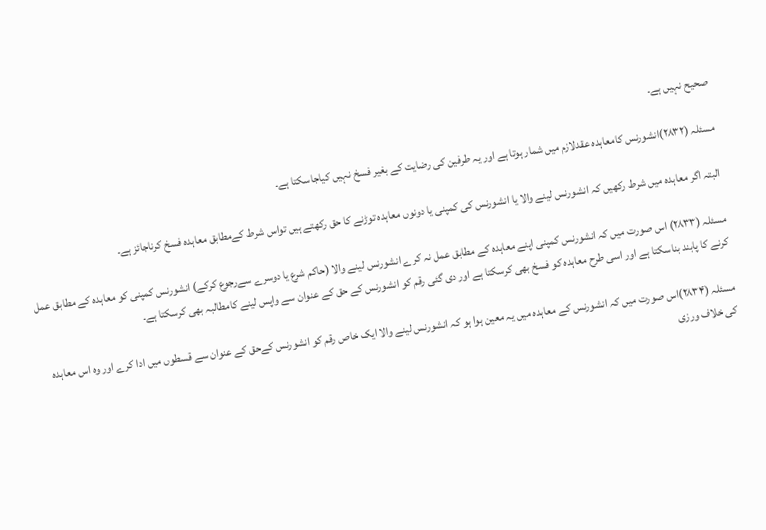صحیح نہیں ہے۔

مسئلہ (۲۸۳۲)انشورنس کامعاہدہ عقدلازم میں شمار ہوتا ہے اور یہ طرفین کی رضایت کے بغیر فسخ نہیں کیاجاسکتا ہے۔

البتہ اگر معاہدہ میں شرط رکھیں کہ انشورنس لینے والا یا انشورنس کی کمپنی یا دونوں معاہدہ توڑنے کا حق رکھتے ہیں تواس شرط کےمطابق معاہدہ فسخ کرناجائز ہے۔

مسئلہ (۲۸۳۳) اس صورت میں کہ انشورنس کمپنی اپنے معاہدہ کے مطابق عمل نہ کرے انشورنس لینے والا (حاکم شرع یا دوسرے سےرجوع کرکے) انشورنس کمپنی کو معاہدہ کے مطابق عمل کرنے کا پابند بناسکتا ہے اور اسی طرح معاہدہ کو فسخ بھی کرسکتا ہے اور دی گئی رقم کو انشورنس کے حق کے عنوان سے واپس لینے کامطالبہ بھی کرسکتا ہے۔

مسئلہ (۲۸۳۴)اس صورت میں کہ انشورنس کے معاہدہ میں یہ معین ہوا ہو کہ انشورنس لینے والا ایک خاص رقم کو انشورنس کےحق کے عنوان سے قسطوں میں ادا کرے اور وہ اس معاہدہ کی خلاف ورزی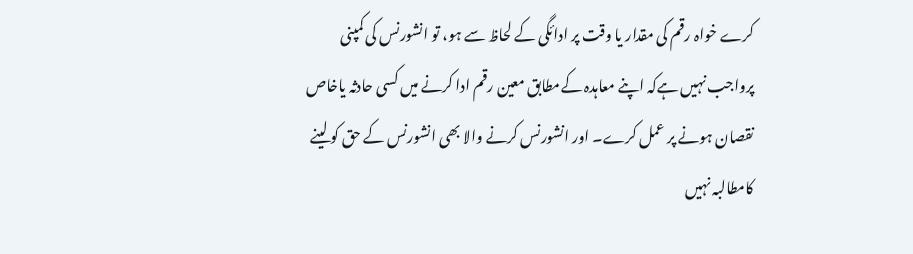کرے خواہ رقم کی مقدار یا وقت پر ادائگی کے لحاظ سے ہو، تو انشورنس کی کمپنی پرواجب نہیں ہےکہ اپنے معاہدہ کےمطابق معین رقم ادا کرنے میں کسی حادثہ یاخاص نقصان ہونے پر عمل کرے۔ اور انشورنس کرنے والا بھی انشورنس کے حق کو لینے کامطالبہ نہیں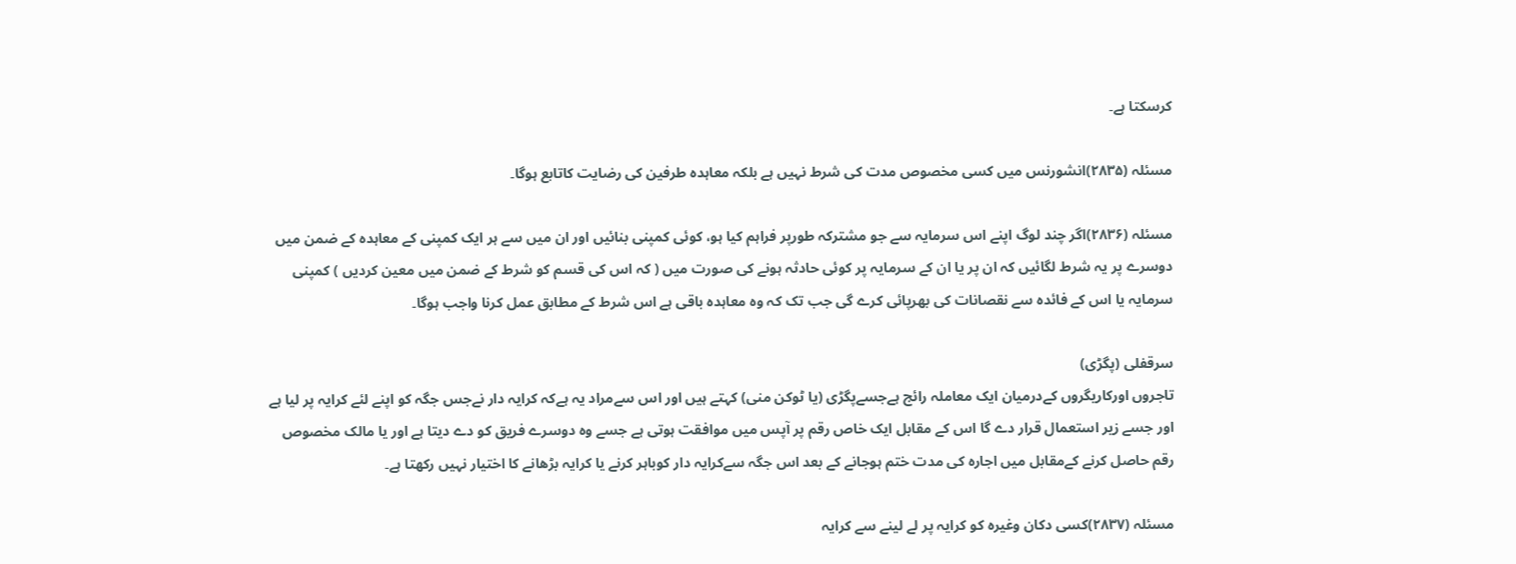کرسکتا ہے۔

مسئلہ (۲۸۳۵)انشورنس میں کسی مخصوص مدت کی شرط نہیں ہے بلکہ معاہدہ طرفین کی رضایت کاتابع ہوگا۔

مسئلہ (۲۸۳۶)اگر چند لوگ اپنے اس سرمایہ سے جو مشترکہ طورپر فراہم کیا ہو، کوئی کمپنی بنائیں اور ان میں سے ہر ایک کمپنی کے معاہدہ کے ضمن میں دوسرے پر یہ شرط لگائیں کہ ان پر یا ان کے سرمایہ پر کوئی حادثہ ہونے کی صورت میں ( کہ اس کی قسم کو شرط کے ضمن میں معین کردیں ) کمپنی سرمایہ یا اس کے فائدہ سے نقصانات کی بھرپائی کرے گی جب تک کہ وہ معاہدہ باقی ہے اس شرط کے مطابق عمل کرنا واجب ہوگا۔

سرقفلی (پگڑی)
تاجروں اورکاریگروں کےدرمیان ایک معاملہ رائج ہےجسےپگڑی (یا ٹوکن منی) کہتے ہیں اور اس سےمراد یہ ہےکہ کرایہ دار نےجس جگہ کو اپنے لئے کرایہ پر لیا ہے اور جسے زیر استعمال قرار دے گا اس کے مقابل ایک خاص رقم پر آپس میں موافقت ہوتی ہے جسے وہ دوسرے فریق کو دے دیتا ہے اور یا مالک مخصوص رقم حاصل کرنے کےمقابل میں اجارہ کی مدت ختم ہوجانے کے بعد اس جگہ سےکرایہ دار کوباہر کرنے یا کرایہ بڑھانے کا اختیار نہیں رکھتا ہے۔

مسئلہ (۲۸۳۷)کسی دکان وغیرہ کو کرایہ پر لے لینے سے کرایہ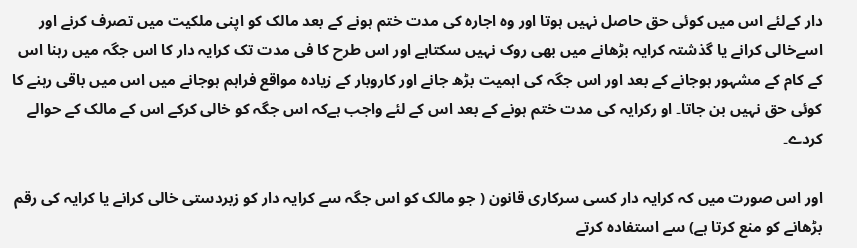دار کےلئے اس میں کوئی حق حاصل نہیں ہوتا اور وہ اجارہ کی مدت ختم ہونے کے بعد مالک کو اپنی ملکیت میں تصرف کرنے اور اسےخالی کرانے یا گذشتہ کرایہ بڑھانے میں بھی روک نہیں سکتاہے اور اس طرح کا فی مدت تک کرایہ دار کا اس جگہ میں رہنا اس کے کام کے مشہور ہوجانے کے بعد اور اس جگہ کی اہمیت بڑھ جانے اور کاروبار کے زیادہ مواقع فراہم ہوجانے میں اس میں باقی رہنے کا کوئی حق نہیں بن جاتا۔ او رکرایہ کی مدت ختم ہونے کے بعد اس کے لئے واجب ہےکہ اس جگہ کو خالی کرکے اس کے مالک کے حوالے کردے۔

اور اس صورت میں کہ کرایہ دار کسی سرکاری قانون ( جو مالک کو اس جگہ سے کرایہ دار کو زبردستی خالی کرانے یا کرایہ کی رقم بڑھانے کو منع کرتا ہے) سے استفادہ کرتے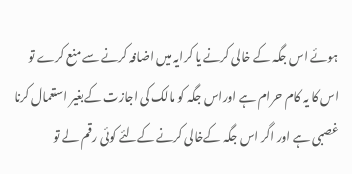ہوئے اس جگہ کے خالی کرنے یا کرایہ میں اضافہ کرنے سے منع کرے تو اس کا یہ کام حرام ہے اوراس جگہ کو مالک کی اجازت کےبغیر استعمال کرنا غصبی ہے اور اگر اس جگہ کےخالی کرنے کےلئے کوئی رقم لے تو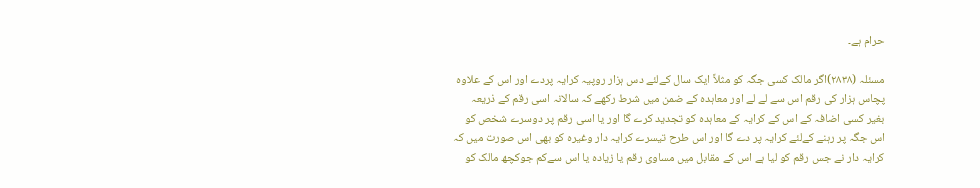حرام ہے۔

مسئلہ (۲۸۳۸)اگر مالک کسی جگہ کو مثلاً ایک سال کےلئے دس ہزار روپیہ کرایہ پردے اور اس کے علاوہ پچاس ہزار کی رقم اس سے لے لے اور معاہدہ کے ضمن میں شرط رکھے کہ سالانہ اسی رقم کے ذریعہ بغیر کسی اضافہ کے اس کے کرایہ کے معاہدہ کو تجدید کرے گا اور یا اسی رقم پر دوسرے شخص کو اس جگہ پر رہنے کےلئے کرایہ پر دے گا اور اس طرح تیسرے کرایہ دار وغیرہ کو بھی اس صورت میں کہ کرایہ دار نے جس رقم کو لیا ہے اس کے مقابل میں مساوی رقم یا زیادہ یا اس سےکم جوکچھ مالک کو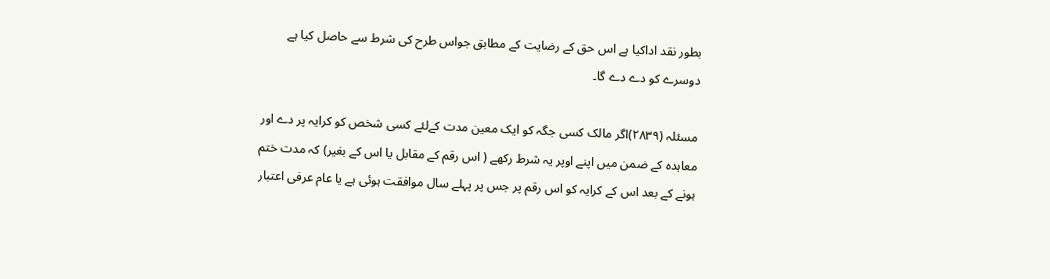بطور نقد اداکیا ہے اس حق کے رضایت کے مطابق جواس طرح کی شرط سے حاصل کیا ہے دوسرے کو دے دے گا۔

مسئلہ (۲۸۳۹)اگر مالک کسی جگہ کو ایک معین مدت کےلئے کسی شخص کو کرایہ پر دے اور معاہدہ کے ضمن میں اپنے اوپر یہ شرط رکھے ( اس رقم کے مقابل یا اس کے بغیر) کہ مدت ختم ہونے کے بعد اس کے کرایہ کو اس رقم پر جس پر پہلے سال موافقت ہوئی ہے یا عام عرفی اعتبار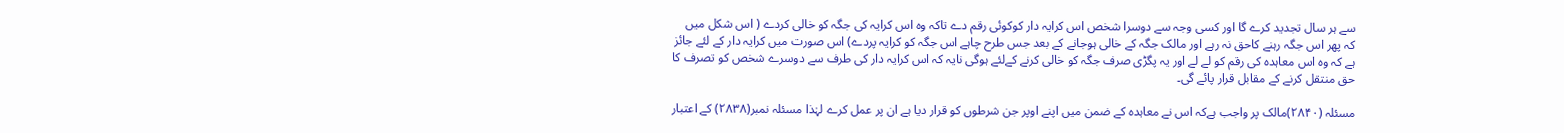سے ہر سال تجدید کرے گا اور کسی وجہ سے دوسرا شخص اس کرایہ دار کوکوئی رقم دے تاکہ وہ اس کرایہ کی جگہ کو خالی کردے ( اس شکل میں کہ پھر اس جگہ رہنے کاحق نہ رہے اور مالک جگہ کے خالی ہوجانے کے بعد جس طرح چاہے اس جگہ کو کرایہ پردے) اس صورت میں کرایہ دار کے لئے جائز ہے کہ وہ اس معاہدہ کی رقم کو لے لے اور یہ پگڑی صرف جگہ کو خالی کرنے کےلئے ہوگی نایہ کہ اس کرایہ دار کی طرف سے دوسرے شخص کو تصرف کا حق منتقل کرنے کے مقابل قرار پائے گی۔

مسئلہ (۲۸۴۰)مالک پر واجب ہےکہ اس نے معاہدہ کے ضمن میں اپنے اوپر جن شرطوں کو قرار دیا ہے ان پر عمل کرے لہٰذا مسئلہ نمبر(۲۸۳۸) کے اعتبار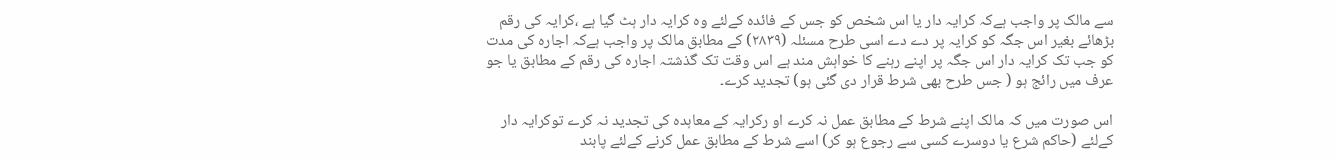سے مالک پر واجب ہےکہ کرایہ دار یا اس شخص کو جس کے فائدہ کےلئے وہ کرایہ دار ہٹ گیا ہے ،کرایہ کی رقم بڑھائے بغیر اس جگہ کو کرایہ پر دے دے اسی طرح مسئلہ (۲۸۳۹) کے مطابق مالک پر واجب ہےکہ اجارہ کی مدت کو جب تک کرایہ دار اس جگہ پر اپنے رہنے کا خواہش مند ہے اس وقت تک گذشتہ اجارہ کی رقم کے مطابق یا جو عرف میں رائج ہو ( جس طرح بھی شرط قرار دی گئی ہو) تجدید کرے۔

اس صورت میں کہ مالک اپنے شرط کے مطابق عمل نہ کرے او رکرایہ کے معاہدہ کی تجدید نہ کرے توکرایہ دار کےلئے (حاکم شرع یا دوسرے کسی سے رجوع ہو کر) اسے شرط کے مطابق عمل کرنے کےلئے پابند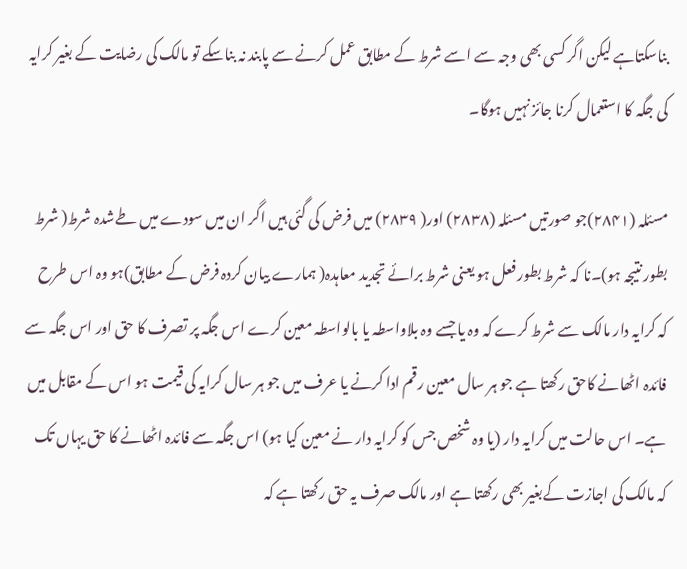بناسکتاہے لیکن اگر کسی بھی وجہ سے اسے شرط کے مطابق عمل کرنے سے پابند نہ بناسکے تو مالک کی رضایت کے بغیر کرایہ کی جگہ کا استعمال کرنا جائز نہیں ہوگا۔

مسئلہ (۲۸۴۱)جو صورتیں مسئلہ (۲۸۳۸) اور( ۲۸۳۹) میں فرض کی گئی ہیں اگر ان میں سودے میں طےشدہ شرط( شرط بطور نتیجہ ہو)۔نا کہ شرط بطور فعل ہو یعنی شرط برائے تجدید معاہدہ( ہمارے بیان کردہ فرض کے مطابق)ہو وہ اس طرح کہ کرایہ دار مالک سے شرط کرے کہ وہ یا جسے وہ بلاواسطہ یا بالواسطہ معین کرے اس جگہ پر تصرف کا حق اور اس جگہ سے فائدہ اٹھانے کاحق رکھتا ہے جو ہر سال معین رقم ادا کرنے یا عرف میں جو ہر سال کرایہ کی قیمت ہو اس کے مقابل میں ہے۔ اس حالت میں کرایہ دار (یا وہ شخص جس کو کرایہ دار نے معین کیا ہو) اس جگہ سے فائدہ اٹھانے کا حق یہاں تک کہ مالک کی اجازت کےبغیر بھی رکھتا ہے اور مالک صرف یہ حق رکھتا ہے کہ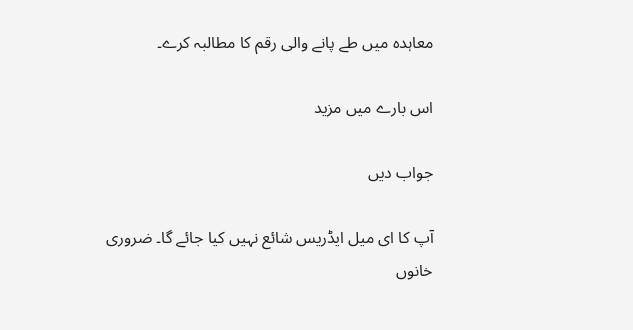معاہدہ میں طے پانے والی رقم کا مطالبہ کرے۔

اس بارے میں مزید

جواب دیں

آپ کا ای میل ایڈریس شائع نہیں کیا جائے گا۔ ضروری خانوں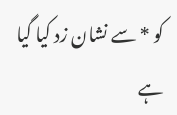کو * سے نشان زد کیا گیا ہے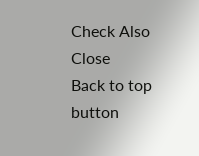Check Also
Close
Back to top button